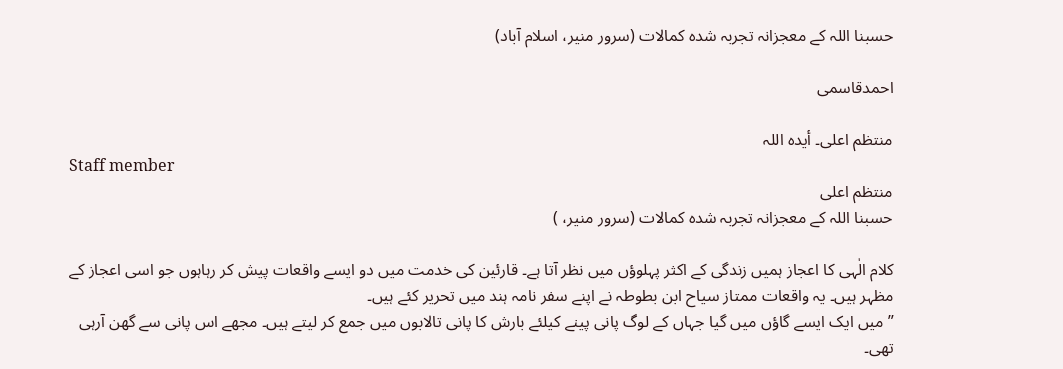حسبنا اللہ کے معجزانہ تجربہ شدہ کمالات (سرور منیر، اسلام آباد)

احمدقاسمی

منتظم اعلی۔ أیدہ اللہ
Staff member
منتظم اعلی
حسبنا اللہ کے معجزانہ تجربہ شدہ کمالات (سرور منیر، )

کلام الٰہی کا اعجاز ہمیں زندگی کے اکثر پہلوؤں میں نظر آتا ہے۔ قارئین کی خدمت میں دو ایسے واقعات پیش کر رہاہوں جو اسی اعجاز کے مظہر ہیں۔ یہ واقعات ممتاز سیاح ابن بطوطہ نے اپنے سفر نامہ ہند میں تحریر کئے ہیں۔
”میں ایک ایسے گاؤں میں گیا جہاں کے لوگ پانی پینے کیلئے بارش کا پانی تالابوں میں جمع کر لیتے ہیں۔ مجھے اس پانی سے گھن آرہی تھی۔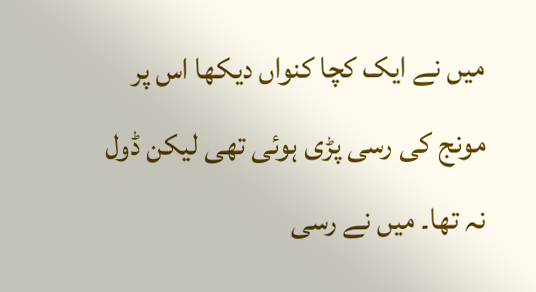میں نے ایک کچا کنواں دیکھا اس پر مونج کی رسی پڑی ہوئی تھی لیکن ڈول نہ تھا۔ میں نے رسی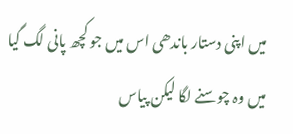میں اپنی دستار باندھی اس میں جو کچھ پانی لگ گیا میں وہ چوسنے لگا لیکن پیاس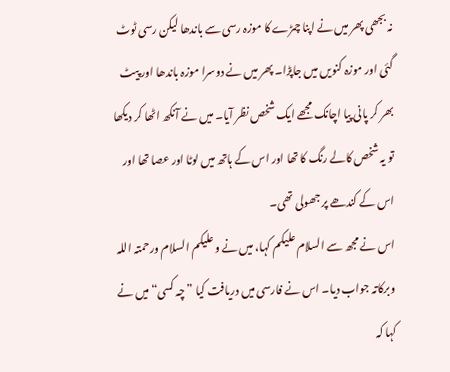نہ بجھی پھر میں نے اپنا چمڑے کا موزہ رسی سے باندھا لیکن رسی ٹوٹ گئی اور موزہ کنویں میں جاپڑا۔ پھر میں نے دوسرا موزہ باندھا اور پیٹ بھر کر پانی پیا اچانک مجھے ایک شخص نظر آیا۔ میں نے آنکھ اٹھا کر دیکھا تو یہ شخص کالے رنگ کا تھا اور اس کے ہاتھ میں لوٹا اور عصا تھا اور اس کے کندھے پر جھولی تھی۔
اس نے مجھ سے السلام علیکم کہا، میں نے وعلیکم السلام ورحمتہ اللہ وبرکاتہ جواب دیا۔ اس نے فارسی میں دریافت کیا ”چہ کسی“ میں نے کہا کہ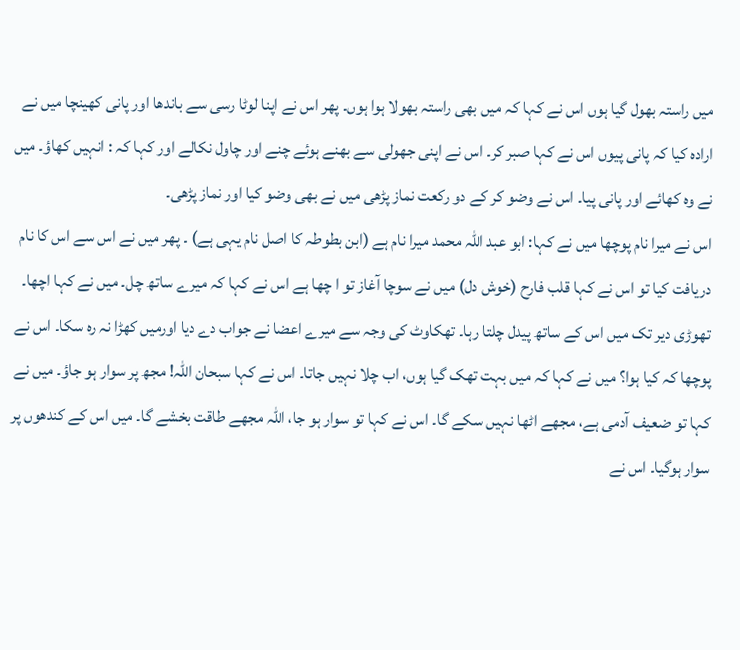میں راستہ بھول گیا ہوں اس نے کہا کہ میں بھی راستہ بھولا ہوا ہوں۔ پھر اس نے اپنا لوٹا رسی سے باندھا اور پانی کھینچا میں نے ارادہ کیا کہ پانی پیوں اس نے کہا صبر کر۔ اس نے اپنی جھولی سے بھنے ہوئے چنے اور چاول نکالے اور کہا کہ : انہیں کھاؤ۔ میں نے وہ کھائے اور پانی پیا۔ اس نے وضو کر کے دو رکعت نماز پڑھی میں نے بھی وضو کیا اور نماز پڑھی۔
اس نے میرا نام پوچھا میں نے کہا: ابو عبد اللہ محمد میرا نام ہے (ابن بطوطہ کا اصل نام یہی ہے) ۔ پھر میں نے اس سے اس کا نام دریافت کیا تو اس نے کہا قلب فارح (خوش دل) میں نے سوچا آغاز تو ا چھا ہے اس نے کہا کہ میرے ساتھ چل۔ میں نے کہا اچھا۔ تھوڑی دیر تک میں اس کے ساتھ پیدل چلتا رہا۔ تھکاوٹ کی وجہ سے میرے اعضا نے جواب دے دیا اورمیں کھڑا نہ رہ سکا۔ اس نے پوچھا کہ کیا ہوا؟ میں نے کہا کہ میں بہت تھک گیا ہوں، اب چلا نہیں جاتا۔ اس نے کہا سبحان اللہ! مجھ پر سوار ہو جاؤ۔ میں نے کہا تو ضعیف آدمی ہے، مجھے اٹھا نہیں سکے گا۔ اس نے کہا تو سوار ہو جا، اللہ مجھے طاقت بخشے گا۔ میں اس کے کندھوں پر سوار ہوگیا۔ اس نے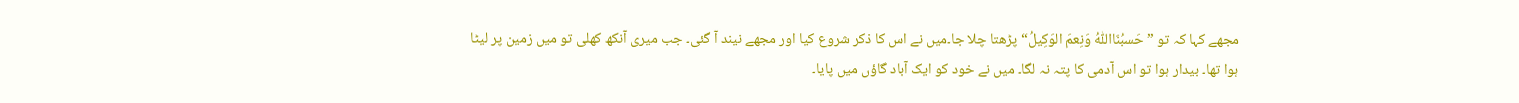مجھے کہا کہ تو ”حَسبُنَااللّٰہُ وَنِعمَ الوَکِیلُ“ پڑھتا چلا جا۔میں نے اس کا ذکر شروع کیا اور مجھے نیند آ گئی۔ جب میری آنکھ کھلی تو میں زمین پر لیٹا ہوا تھا۔ بیدار ہوا تو اس آدمی کا پتہ نہ لگا۔ میں نے خود کو ایک آباد گاؤں میں پایا۔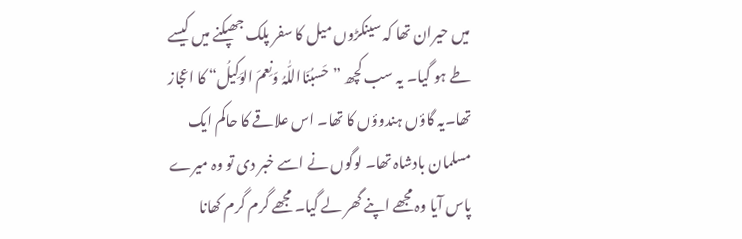میں حیران تھا کہ سینکڑوں میل کا سفر پلک جھپکنے میں کیسے طے ہو گیا۔ یہ سب کچھ ”حَسبُنَااللّٰہُ وَنِعمَ الوَکِیلُ“ کا اعجاز تھا۔یہ گاؤں ہندوؤں کا تھا۔ اس علاقے کا حاکم ایک مسلمان بادشاہ تھا۔ لوگوں نے اسے خبر دی تو وہ میرے پاس آیا وہ مجھے اپنے گھر لے گیا۔ مجھے گرم گرم کھانا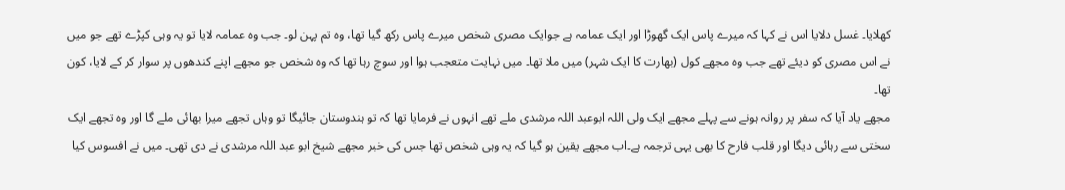کھلایا۔ غسل دلایا اس نے کہا کہ میرے پاس ایک گھوڑا اور ایک عمامہ ہے جوایک مصری شخص میرے پاس رکھ گیا تھا، وہ تم پہن لو۔ جب وہ عمامہ لایا تو یہ وہی کپڑے تھے جو میں نے اس مصری کو دیئے تھے جب وہ مجھے کول (بھارت کا ایک شہر) میں ملا تھا۔ میں نہایت متعجب ہوا اور سوچ رہا تھا کہ وہ شخص جو مجھے اپنے کندھوں پر سوار کر کے لایا، کون تھا۔
مجھے یاد آیا کہ سفر پر روانہ ہونے سے پہلے مجھے ایک ولی اللہ ابوعبد اللہ مرشدی ملے تھے انہوں نے فرمایا تھا کہ تو ہندوستان جائیگا تو وہاں تجھے میرا بھائی ملے گا اور وہ تجھے ایک سختی سے رہائی دیگا اور قلب فارح کا بھی یہی ترجمہ ہے۔اب مجھے یقین ہو گیا کہ یہ وہی شخص تھا جس کی خبر مجھے شیخ ابو عبد اللہ مرشدی نے دی تھی۔ میں نے افسوس کیا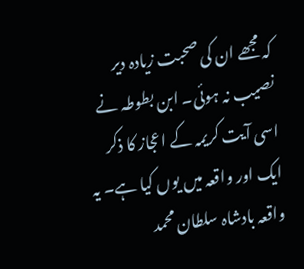کہ مجھے ان کی صحبت زیادہ دیر نصیب نہ ہوئی۔ ابن بطوطہ نے اسی آیت کریمہ کے اعجاز کا ذکر ایک اور واقعہ میں یوں کیا ہے۔ یہ واقعہ بادشاہ سلطان محمد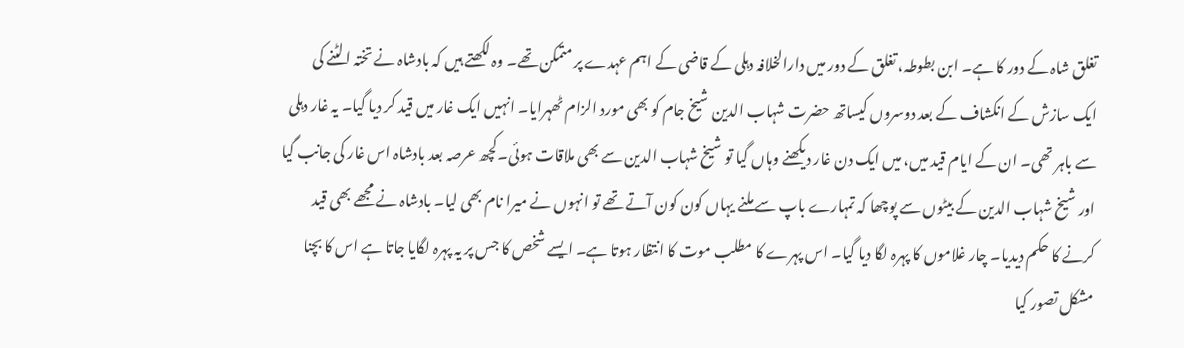تغلق شاہ کے دور کا ہے۔ ابن بطوطہ، تغلق کے دور میں دارالخلافہ دہلی کے قاضی کے اہم عہدے پر متمکن تھے۔ وہ لکھتے ہیں کہ بادشاہ نے تختہ الٹنے کی ایک سازش کے انکشاف کے بعد دوسروں کیساتھ حضرت شہاب الدین شیخ جام کو بھی مورد الزام ٹھہرایا۔ انہیں ایک غار میں قید کر دیا گیا۔ یہ غار دہلی سے باہر تھی۔ ان کے ایام قید میں، میں ایک دن غار دیکھنے وہاں گیا تو شیخ شہاب الدین سے بھی ملاقات ہوئی۔کچھ عرصہ بعد بادشاہ اس غار کی جانب گیا اور شیخ شہاب الدین کے بیٹوں سے پوچھا کہ تمہارے باپ سے ملنے یہاں کون کون آتے تھے تو انہوں نے میرا نام بھی لیا۔ بادشاہ نے مجھے بھی قید کرنے کا حکم دیدیا۔ چار غلاموں کا پہرہ لگا دیا گیا۔ اس پہرے کا مطلب موت کا انتظار ہوتا ہے۔ ایسے شخص کا جس پر یہ پہرہ لگایا جاتا ہے اس کا بچنا مشکل تصور کیا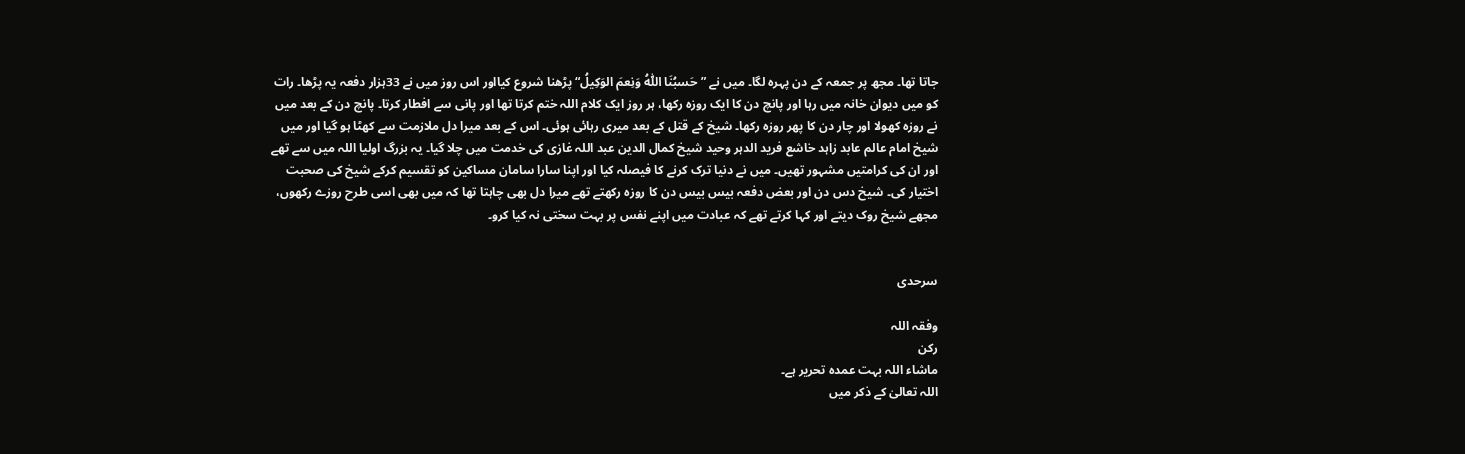جاتا تھا۔ مجھ پر جمعہ کے دن پہرہ لگا۔ میں نے ”حَسبُنَا اللّٰہُ وَنِعمَ الوَکِیلُ“پڑھنا شروع کیااور اس روز میں نے 33ہزار دفعہ یہ پڑھا۔ رات کو میں دیوان خانہ میں رہا اور پانچ دن کا ایک روزہ رکھا، ہر روز ایک کلام اللہ ختم کرتا تھا اور پانی سے افطار کرتا۔ پانچ دن کے بعد میں نے روزہ کھولا اور چار دن کا پھر روزہ رکھا۔ شیخ کے قتل کے بعد میری رہائی ہوئی۔ اس کے بعد میرا دل ملازمت سے کھٹا ہو گیا اور میں شیخ امام عالم عابد زاہد خاشع فرید الدہر وحید شیخ کمال الدین عبد اللہ غازی کی خدمت میں چلا گیا۔ یہ بزرگ اولیا اللہ میں سے تھے اور ان کی کرامتیں مشہور تھیں۔ میں نے دنیا ترک کرنے کا فیصلہ کیا اور اپنا سارا سامان مساکین کو تقسیم کرکے شیخ کی صحبت اختیار کی۔ شیخ دس دن اور بعض دفعہ بیس بیس دن کا روزہ رکھتے تھے میرا دل بھی چاہتا تھا کہ میں بھی اسی طرح روزے رکھوں، مجھے شیخ روک دیتے اور کہا کرتے تھے کہ عبادت میں اپنے نفس پر بہت سختی نہ کیا کرو۔


سرحدی

وفقہ اللہ
رکن
ماشاء اللہ بہت عمدہ تحریر ہے۔
اللہ تعالیٰ کے ذکر میں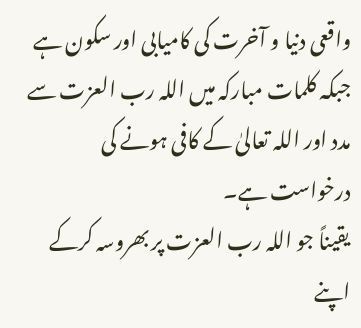واقعی دنیا و آخرت کی کامیابی اور سکون ہے جبکہ کلمات مبارکہ میں اللہ رب العزت سے مدد اور اللہ تعالیٰ کے کافی ہونے کی درخواست ہے۔
یقیناً جو اللہ رب العزت پر بھروسہ کرکے اپنے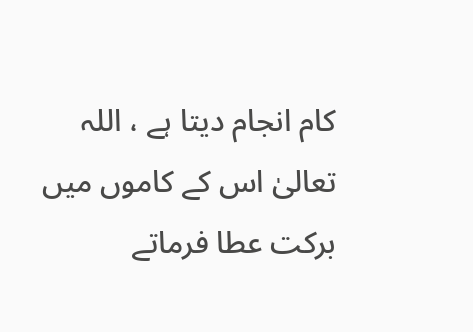کام انجام دیتا ہے ، اللہ تعالیٰ اس کے کاموں میں برکت عطا فرماتے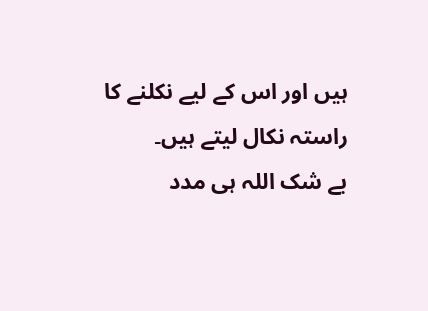ہیں اور اس کے لیے نکلنے کا راستہ نکال لیتے ہیں۔
بے شک اللہ ہی مدد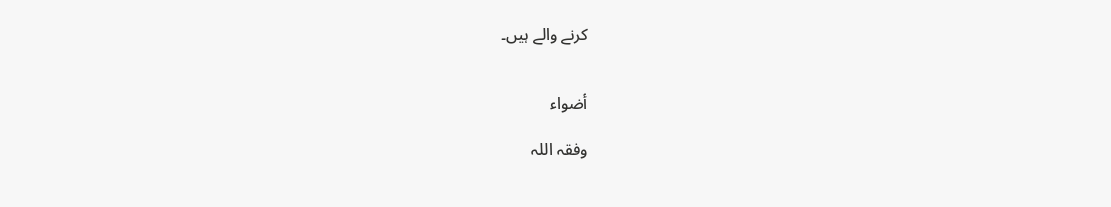کرنے والے ہیں۔


أضواء

وفقہ اللہ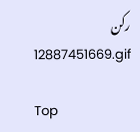رکن
12887451669.gif

Top